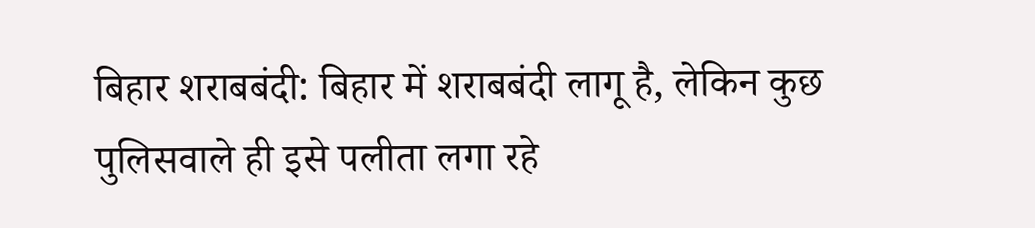बिहार शराबबंदी: बिहार में शराबबंदी लागू है, लेकिन कुछ पुलिसवाले ही इसे पलीता लगा रहे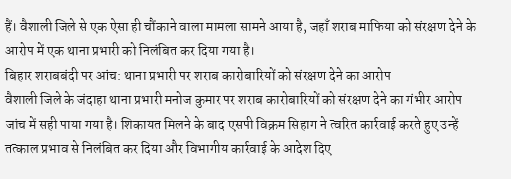हैं। वैशाली जिले से एक ऐसा ही चौंकाने वाला मामला सामने आया है, जहाँ शराब माफिया को संरक्षण देने के आरोप में एक थाना प्रभारी को निलंबित कर दिया गया है।
बिहार शराबबंदी पर आंच: थाना प्रभारी पर शराब कारोबारियों को संरक्षण देने का आरोप
वैशाली जिले के जंदाहा थाना प्रभारी मनोज कुमार पर शराब कारोबारियों को संरक्षण देने का गंभीर आरोप जांच में सही पाया गया है। शिकायत मिलने के बाद एसपी विक्रम सिहाग ने त्वरित कार्रवाई करते हुए उन्हें तत्काल प्रभाव से निलंबित कर दिया और विभागीय कार्रवाई के आदेश दिए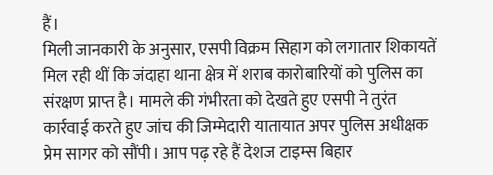हैं।
मिली जानकारी के अनुसार, एसपी विक्रम सिहाग को लगातार शिकायतें मिल रही थीं कि जंदाहा थाना क्षेत्र में शराब कारोबारियों को पुलिस का संरक्षण प्राप्त है। मामले की गंभीरता को देखते हुए एसपी ने तुरंत कार्रवाई करते हुए जांच की जिम्मेदारी यातायात अपर पुलिस अधीक्षक प्रेम सागर को सौंपी। आप पढ़ रहे हैं देशज टाइम्स बिहार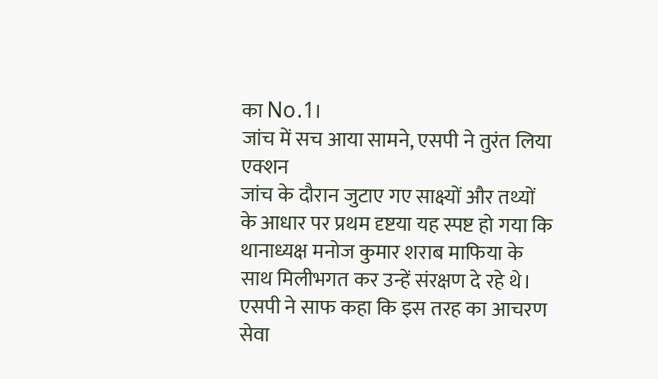का No.1।
जांच में सच आया सामने, एसपी ने तुरंत लिया एक्शन
जांच के दौरान जुटाए गए साक्ष्यों और तथ्यों के आधार पर प्रथम दृष्टया यह स्पष्ट हो गया कि थानाध्यक्ष मनोज कुमार शराब माफिया के साथ मिलीभगत कर उन्हें संरक्षण दे रहे थे। एसपी ने साफ कहा कि इस तरह का आचरण सेवा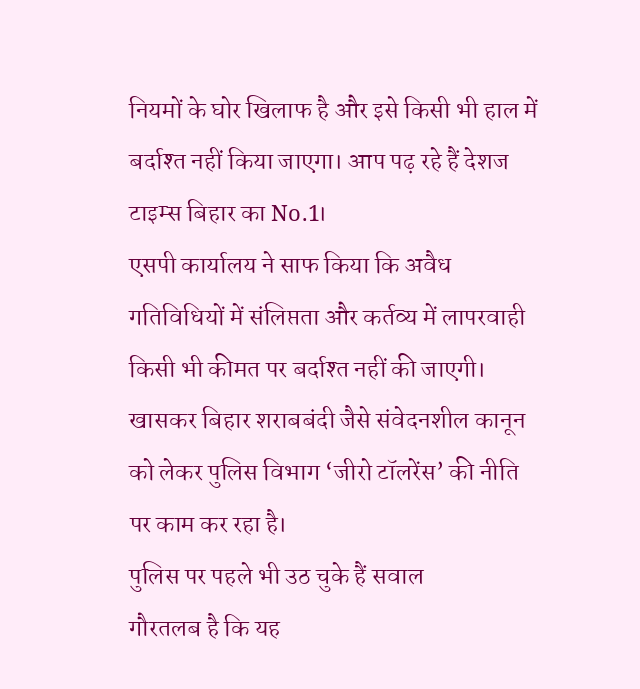नियमों के घोर खिलाफ है और इसे किसी भी हाल में बर्दाश्त नहीं किया जाएगा। आप पढ़ रहे हैं देशज टाइम्स बिहार का No.1।
एसपी कार्यालय ने साफ किया कि अवैध गतिविधियों में संलिप्तता और कर्तव्य में लापरवाही किसी भी कीमत पर बर्दाश्त नहीं की जाएगी। खासकर बिहार शराबबंदी जैसे संवेदनशील कानून को लेकर पुलिस विभाग ‘जीरो टॉलरेंस’ की नीति पर काम कर रहा है।
पुलिस पर पहले भी उठ चुके हैं सवाल
गौरतलब है कि यह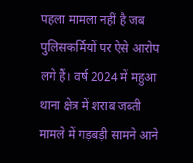पहला मामला नहीं है जब पुलिसकर्मियों पर ऐसे आरोप लगे हैं। वर्ष 2024 में महुआ थाना क्षेत्र में शराब जब्ती मामले में गड़बड़ी सामने आने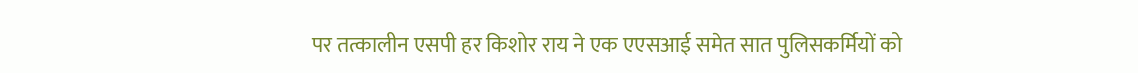पर तत्कालीन एसपी हर किशोर राय ने एक एएसआई समेत सात पुलिसकर्मियों को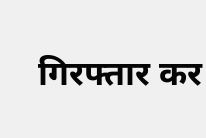गिरफ्तार कर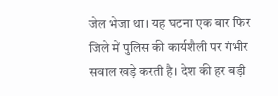जेल भेजा था। यह घटना एक बार फिर जिले में पुलिस की कार्यशैली पर गंभीर सवाल खड़े करती है। देश की हर बड़ी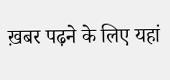ख़बर पढ़ने के लिए यहां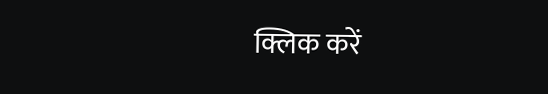क्लिक करें